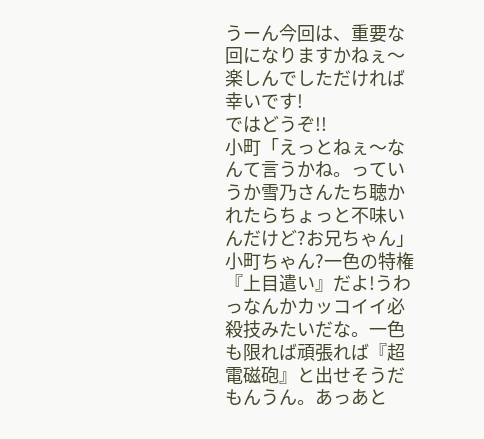うーん今回は、重要な回になりますかねぇ〜
楽しんでしただければ幸いです!
ではどうぞ!!
小町「えっとねぇ〜なんて言うかね。っていうか雪乃さんたち聴かれたらちょっと不味いんだけど?お兄ちゃん」
小町ちゃん?一色の特権『上目遣い』だよ!うわっなんかカッコイイ必殺技みたいだな。一色も限れば頑張れば『超電磁砲』と出せそうだもんうん。あっあと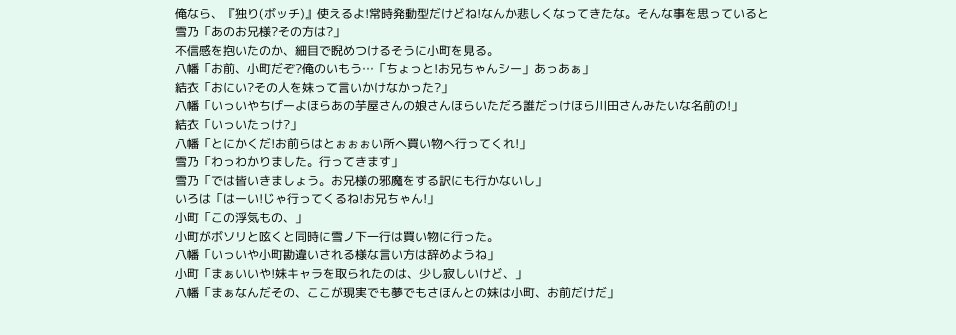俺なら、『独り(ボッチ)』使えるよ!常時発動型だけどね!なんか悲しくなってきたな。そんな事を思っていると
雪乃「あのお兄様?その方は?」
不信感を抱いたのか、細目で睨めつけるそうに小町を見る。
八幡「お前、小町だぞ?俺のいもう…「ちょっと!お兄ちゃんシー」あっあぁ」
結衣「おにい?その人を妹って言いかけなかった?」
八幡「いっいやちげーよほらあの芋屋さんの娘さんほらいただろ誰だっけほら川田さんみたいな名前の!」
結衣「いっいたっけ?」
八幡「とにかくだ!お前らはとぉぉぉい所へ買い物へ行ってくれ!」
雪乃「わっわかりました。行ってきます」
雪乃「では皆いきましょう。お兄様の邪魔をする訳にも行かないし」
いろは「はーい!じゃ行ってくるね!お兄ちゃん!」
小町「この浮気もの、」
小町がボソリと呟くと同時に雪ノ下一行は買い物に行った。
八幡「いっいや小町勘違いされる様な言い方は辞めようね」
小町「まぁいいや!妹キャラを取られたのは、少し寂しいけど、」
八幡「まぁなんだその、ここが現実でも夢でもさほんとの妹は小町、お前だけだ」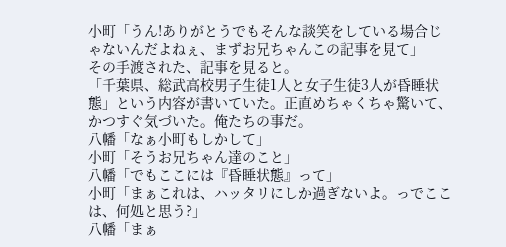小町「うん!ありがとうでもそんな談笑をしている場合じゃないんだよねぇ、まずお兄ちゃんこの記事を見て」
その手渡された、記事を見ると。
「千葉県、総武高校男子生徒1人と女子生徒3人が昏睡状態」という内容が書いていた。正直めちゃくちゃ驚いて、かつすぐ気づいた。俺たちの事だ。
八幡「なぁ小町もしかして」
小町「そうお兄ちゃん達のこと」
八幡「でもここには『昏睡状態』って」
小町「まぁこれは、ハッタリにしか過ぎないよ。っでここは、何処と思う?」
八幡「まぁ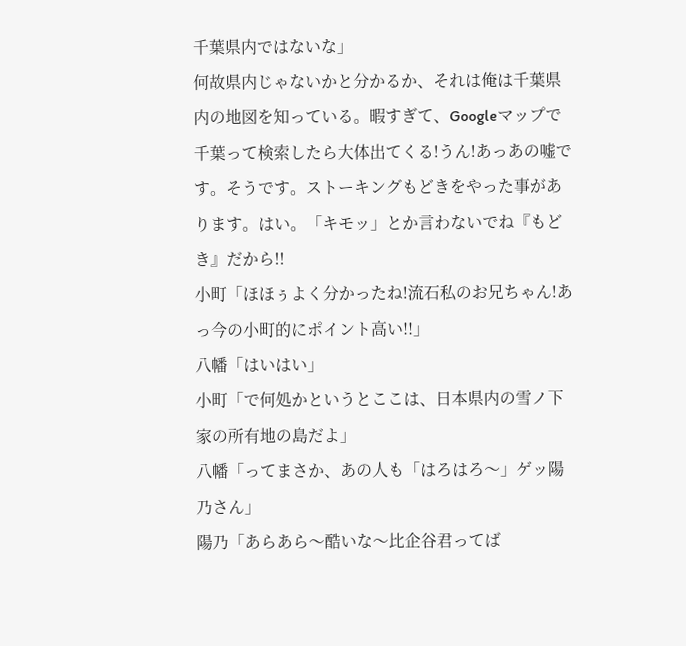千葉県内ではないな」
何故県内じゃないかと分かるか、それは俺は千葉県内の地図を知っている。暇すぎて、Googleマップで千葉って検索したら大体出てくる!うん!あっあの嘘です。そうです。ストーキングもどきをやった事があります。はい。「キモッ」とか言わないでね『もどき』だから!!
小町「ほほぅよく分かったね!流石私のお兄ちゃん!あっ今の小町的にポイント高い!!」
八幡「はいはい」
小町「で何処かというとここは、日本県内の雪ノ下家の所有地の島だよ」
八幡「ってまさか、あの人も「はろはろ〜」ゲッ陽乃さん」
陽乃「あらあら〜酷いな〜比企谷君ってば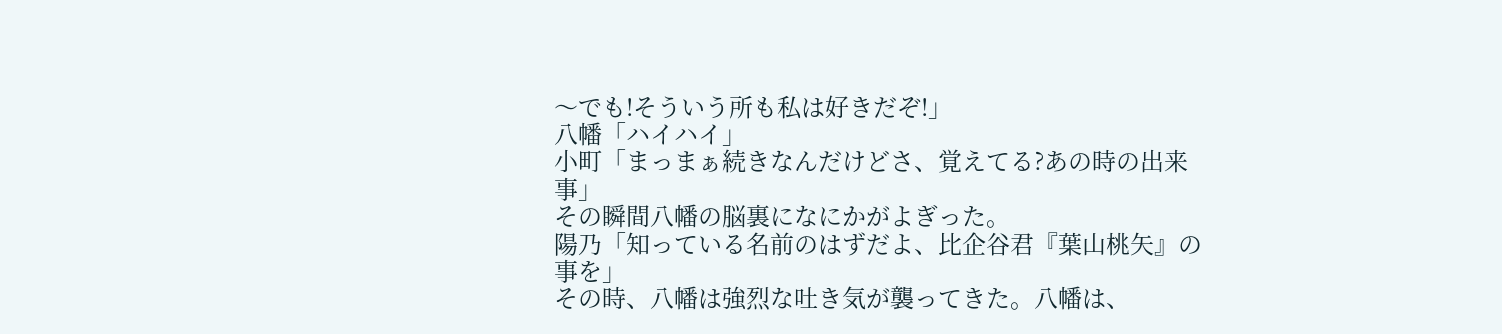〜でも!そういう所も私は好きだぞ!」
八幡「ハイハイ」
小町「まっまぁ続きなんだけどさ、覚えてる?あの時の出来事」
その瞬間八幡の脳裏になにかがよぎった。
陽乃「知っている名前のはずだよ、比企谷君『葉山桃矢』の事を」
その時、八幡は強烈な吐き気が襲ってきた。八幡は、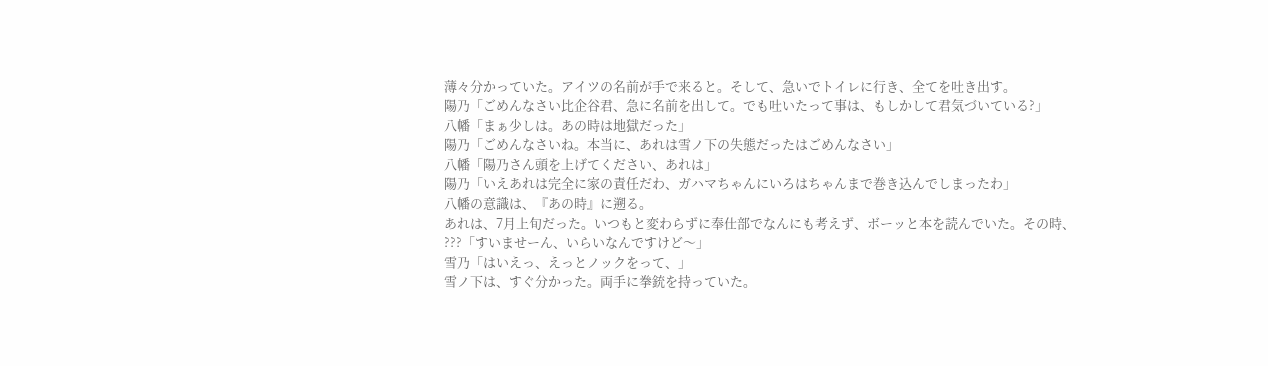薄々分かっていた。アイツの名前が手で来ると。そして、急いでトイレに行き、全てを吐き出す。
陽乃「ごめんなさい比企谷君、急に名前を出して。でも吐いたって事は、もしかして君気づいている?」
八幡「まぁ少しは。あの時は地獄だった」
陽乃「ごめんなさいね。本当に、あれは雪ノ下の失態だったはごめんなさい」
八幡「陽乃さん頭を上げてください、あれは」
陽乃「いえあれは完全に家の責任だわ、ガハマちゃんにいろはちゃんまで巻き込んでしまったわ」
八幡の意識は、『あの時』に遡る。
あれは、7月上旬だった。いつもと変わらずに奉仕部でなんにも考えず、ボーッと本を読んでいた。その時、
???「すいませーん、いらいなんですけど〜」
雪乃「はいえっ、えっとノックをって、」
雪ノ下は、すぐ分かった。両手に拳銃を持っていた。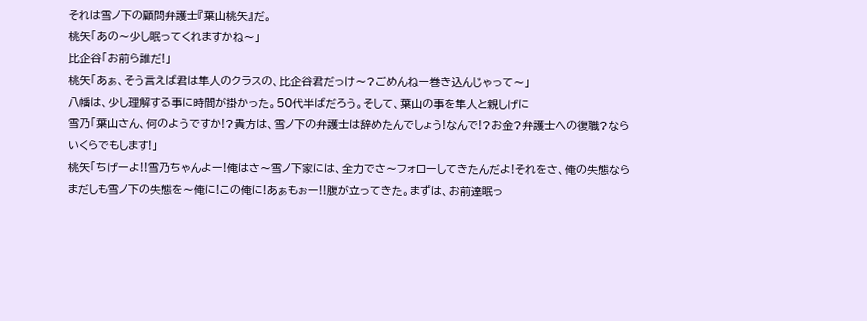それは雪ノ下の顧問弁護士『葉山桃矢』だ。
桃矢「あの〜少し眠ってくれますかね〜」
比企谷「お前ら誰だ!」
桃矢「あぁ、そう言えば君は隼人のクラスの、比企谷君だっけ〜?ごめんねー巻き込んじゃって〜」
八幡は、少し理解する事に時間が掛かった。50代半ばだろう。そして、葉山の事を隼人と親しげに
雪乃「葉山さん、何のようですか!?貴方は、雪ノ下の弁護士は辞めたんでしょう!なんで!?お金?弁護士への復職?ならいくらでもします!」
桃矢「ちげーよ!!雪乃ちゃんよー!俺はさ〜雪ノ下家には、全力でさ〜フォローしてきたんだよ!それをさ、俺の失態ならまだしも雪ノ下の失態を〜俺に!この俺に!あぁもぉー!!腹が立ってきた。まずは、お前達眠っ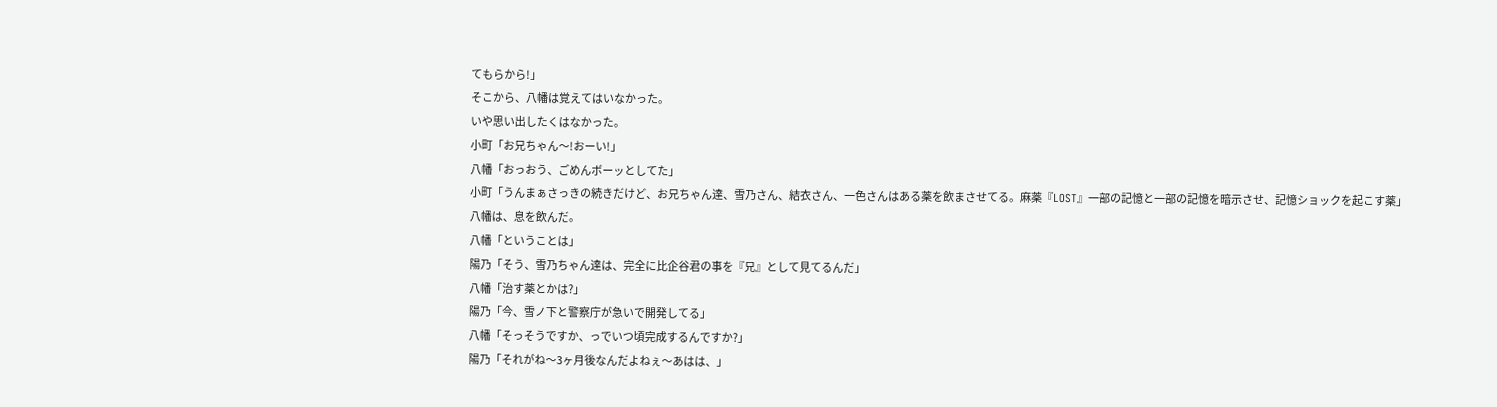てもらから!」
そこから、八幡は覚えてはいなかった。
いや思い出したくはなかった。
小町「お兄ちゃん〜!おーい!」
八幡「おっおう、ごめんボーッとしてた」
小町「うんまぁさっきの続きだけど、お兄ちゃん達、雪乃さん、結衣さん、一色さんはある薬を飲まさせてる。麻薬『LOST』一部の記憶と一部の記憶を暗示させ、記憶ショックを起こす薬」
八幡は、息を飲んだ。
八幡「ということは」
陽乃「そう、雪乃ちゃん達は、完全に比企谷君の事を『兄』として見てるんだ」
八幡「治す薬とかは?」
陽乃「今、雪ノ下と警察庁が急いで開発してる」
八幡「そっそうですか、っでいつ頃完成するんですか?」
陽乃「それがね〜3ヶ月後なんだよねぇ〜あはは、」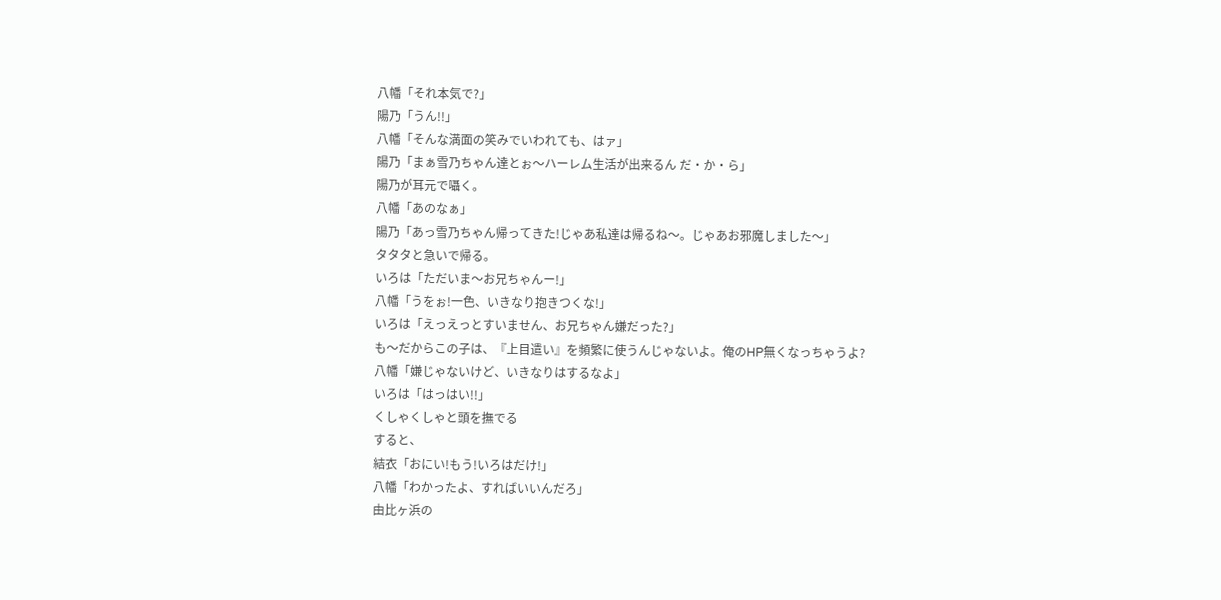八幡「それ本気で?」
陽乃「うん!!」
八幡「そんな満面の笑みでいわれても、はァ」
陽乃「まぁ雪乃ちゃん達とぉ〜ハーレム生活が出来るん だ・か・ら」
陽乃が耳元で囁く。
八幡「あのなぁ」
陽乃「あっ雪乃ちゃん帰ってきた!じゃあ私達は帰るね〜。じゃあお邪魔しました〜」
タタタと急いで帰る。
いろは「ただいま〜お兄ちゃんー!」
八幡「うをぉ!一色、いきなり抱きつくな!」
いろは「えっえっとすいません、お兄ちゃん嫌だった?」
も〜だからこの子は、『上目遣い』を頻繁に使うんじゃないよ。俺のHP無くなっちゃうよ?
八幡「嫌じゃないけど、いきなりはするなよ」
いろは「はっはい!!」
くしゃくしゃと頭を撫でる
すると、
結衣「おにい!もう!いろはだけ!」
八幡「わかったよ、すればいいんだろ」
由比ヶ浜の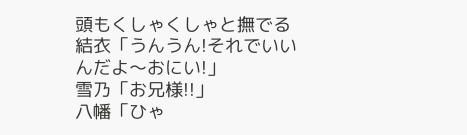頭もくしゃくしゃと撫でる
結衣「うんうん!それでいいんだよ〜おにい!」
雪乃「お兄様!!」
八幡「ひゃ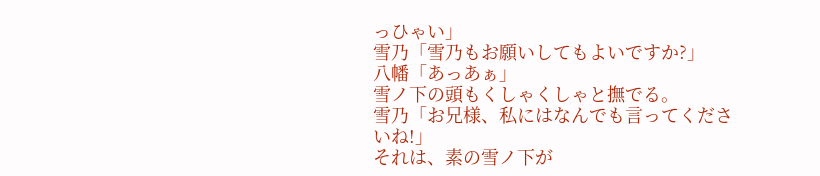っひゃい」
雪乃「雪乃もお願いしてもよいですか?」
八幡「あっあぁ」
雪ノ下の頭もくしゃくしゃと撫でる。
雪乃「お兄様、私にはなんでも言ってくださいね!」
それは、素の雪ノ下が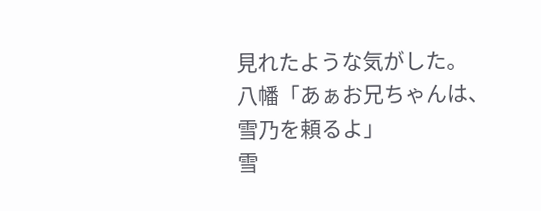見れたような気がした。
八幡「あぁお兄ちゃんは、雪乃を頼るよ」
雪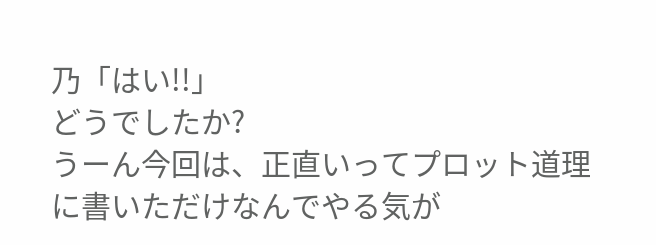乃「はい!!」
どうでしたか?
うーん今回は、正直いってプロット道理に書いただけなんでやる気が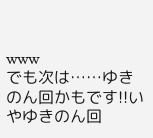www
でも次は……ゆきのん回かもです!!いやゆきのん回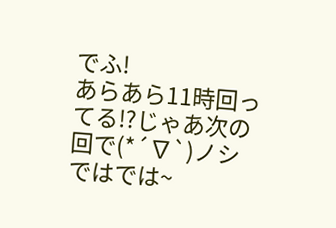でふ!
あらあら11時回ってる!?じゃあ次の回で(*´∇`)ノシ ではでは~